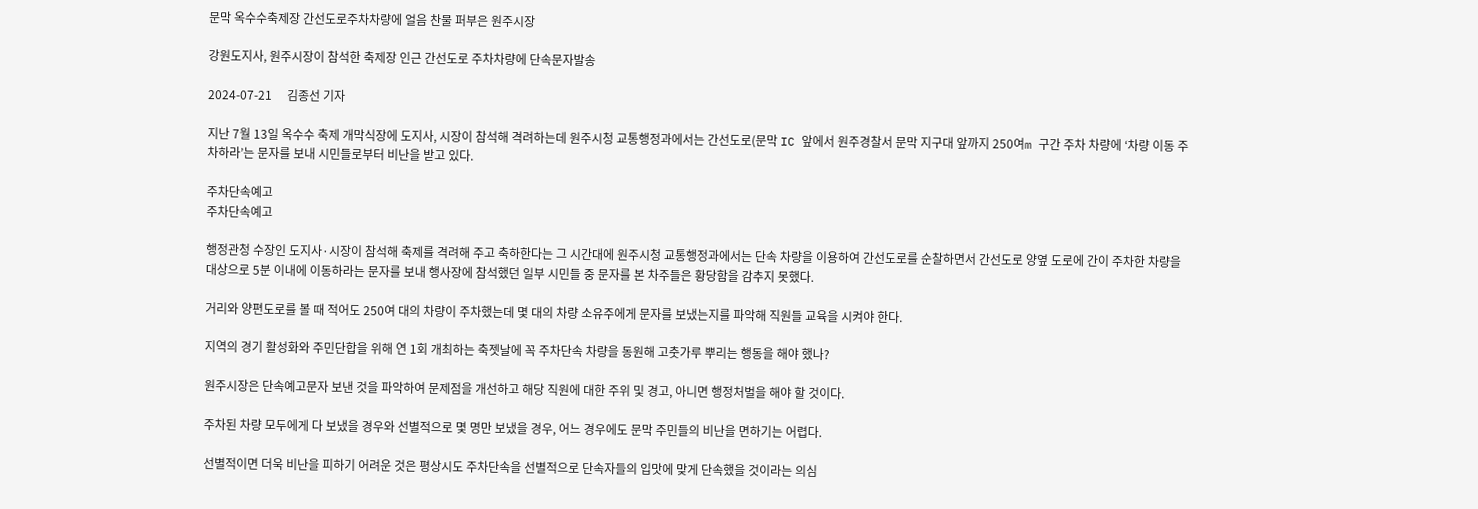문막 옥수수축제장 간선도로주차차량에 얼음 찬물 퍼부은 원주시장

강원도지사, 원주시장이 참석한 축제장 인근 간선도로 주차차량에 단속문자발송

2024-07-21     김종선 기자

지난 7월 13일 옥수수 축제 개막식장에 도지사, 시장이 참석해 격려하는데 원주시청 교통행정과에서는 간선도로(문막 IC 앞에서 원주경찰서 문막 지구대 앞까지 250여m 구간 주차 차량에 ‘차량 이동 주차하라’는 문자를 보내 시민들로부터 비난을 받고 있다.

주차단속예고
주차단속예고

행정관청 수장인 도지사·시장이 참석해 축제를 격려해 주고 축하한다는 그 시간대에 원주시청 교통행정과에서는 단속 차량을 이용하여 간선도로를 순찰하면서 간선도로 양옆 도로에 간이 주차한 차량을 대상으로 5분 이내에 이동하라는 문자를 보내 행사장에 참석했던 일부 시민들 중 문자를 본 차주들은 황당함을 감추지 못했다.

거리와 양편도로를 볼 때 적어도 250여 대의 차량이 주차했는데 몇 대의 차량 소유주에게 문자를 보냈는지를 파악해 직원들 교육을 시켜야 한다.

지역의 경기 활성화와 주민단합을 위해 연 1회 개최하는 축젯날에 꼭 주차단속 차량을 동원해 고춧가루 뿌리는 행동을 해야 했나?

원주시장은 단속예고문자 보낸 것을 파악하여 문제점을 개선하고 해당 직원에 대한 주위 및 경고, 아니면 행정처벌을 해야 할 것이다.

주차된 차량 모두에게 다 보냈을 경우와 선별적으로 몇 명만 보냈을 경우, 어느 경우에도 문막 주민들의 비난을 면하기는 어렵다.

선별적이면 더욱 비난을 피하기 어려운 것은 평상시도 주차단속을 선별적으로 단속자들의 입맛에 맞게 단속했을 것이라는 의심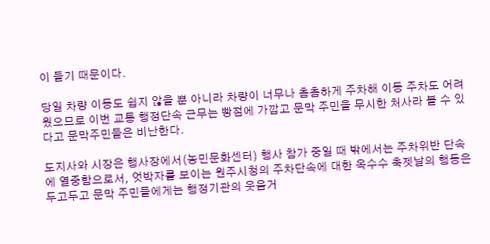이 들기 때문이다.

당일 차량 이동도 쉽지 않을 뿐 아니라 차량이 너무나 촘촘하게 주차해 이동 주차도 어려웠으므로 이번 교통 행정단속 근무는 빵점에 가깝고 문막 주민을 무시한 처사라 볼 수 있다고 문막주민들은 비난한다.

도지사와 시장은 행사장에서(농민문화센터) 행사 참가 중일 때 밖에서는 주차위반 단속에 열중함으로서, 엇박자를 보이는 원주시청의 주차단속에 대한 옥수수 축젯날의 행동은 두고두고 문막 주민들에게는 행정기관의 웃음거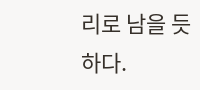리로 남을 듯하다.